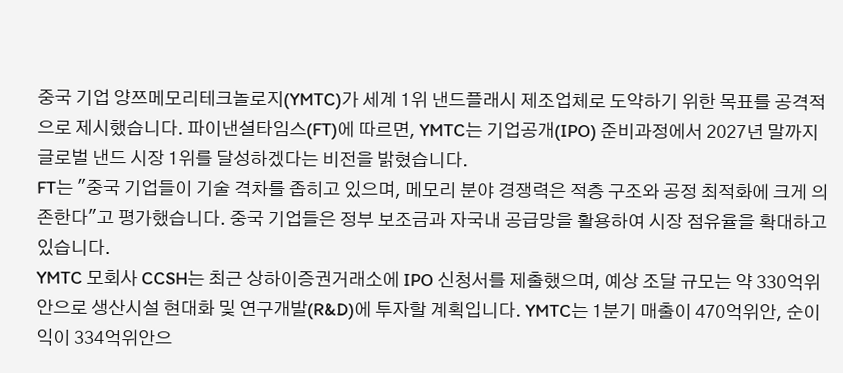중국 기업 양쯔메모리테크놀로지(YMTC)가 세계 1위 낸드플래시 제조업체로 도약하기 위한 목표를 공격적으로 제시했습니다. 파이낸셜타임스(FT)에 따르면, YMTC는 기업공개(IPO) 준비과정에서 2027년 말까지 글로벌 낸드 시장 1위를 달성하겠다는 비전을 밝혔습니다.
FT는 "중국 기업들이 기술 격차를 좁히고 있으며, 메모리 분야 경쟁력은 적층 구조와 공정 최적화에 크게 의존한다"고 평가했습니다. 중국 기업들은 정부 보조금과 자국내 공급망을 활용하여 시장 점유율을 확대하고 있습니다.
YMTC 모회사 CCSH는 최근 상하이증권거래소에 IPO 신청서를 제출했으며, 예상 조달 규모는 약 330억위안으로 생산시설 현대화 및 연구개발(R&D)에 투자할 계획입니다. YMTC는 1분기 매출이 470억위안, 순이익이 334억위안으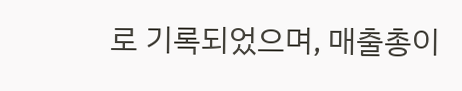로 기록되었으며, 매출총이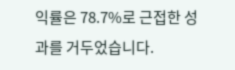익률은 78.7%로 근접한 성과를 거두었습니다.